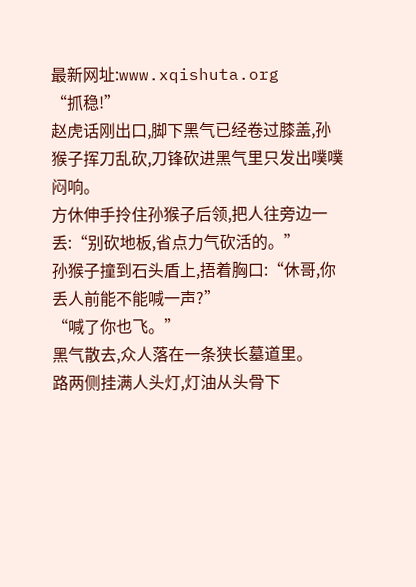最新网址:www.xqishuta.org
“抓稳!”
赵虎话刚出口,脚下黑气已经卷过膝盖,孙猴子挥刀乱砍,刀锋砍进黑气里只发出噗噗闷响。
方休伸手拎住孙猴子后领,把人往旁边一丢:“别砍地板,省点力气砍活的。”
孙猴子撞到石头盾上,捂着胸口:“休哥,你丢人前能不能喊一声?”
“喊了你也飞。”
黑气散去,众人落在一条狭长墓道里。
路两侧挂满人头灯,灯油从头骨下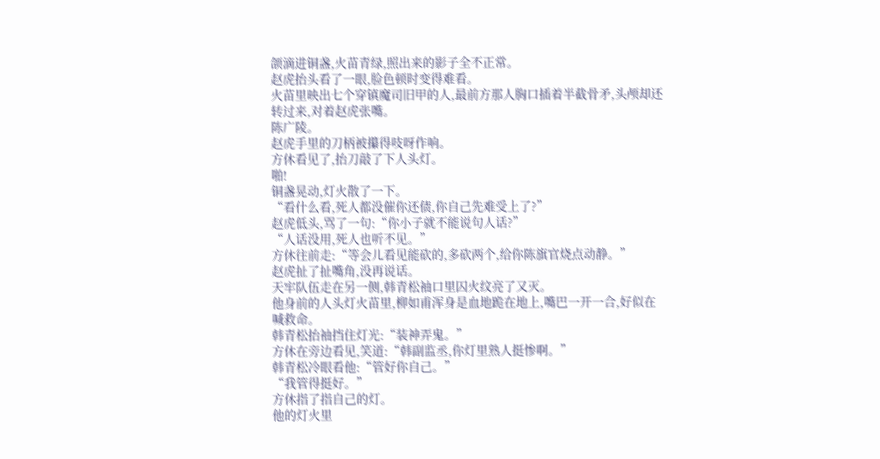颌滴进铜盏,火苗青绿,照出来的影子全不正常。
赵虎抬头看了一眼,脸色顿时变得难看。
火苗里映出七个穿镇魔司旧甲的人,最前方那人胸口插着半截骨矛,头颅却还转过来,对着赵虎张嘴。
陈广陵。
赵虎手里的刀柄被攥得吱呀作响。
方休看见了,抬刀敲了下人头灯。
啪!
铜盏晃动,灯火散了一下。
“看什么看,死人都没催你还债,你自己先难受上了?”
赵虎低头,骂了一句:“你小子就不能说句人话?”
“人话没用,死人也听不见。”
方休往前走:“等会儿看见能砍的,多砍两个,给你陈旗官烧点动静。”
赵虎扯了扯嘴角,没再说话。
天牢队伍走在另一侧,韩青松袖口里囚火纹亮了又灭。
他身前的人头灯火苗里,柳如甫浑身是血地跪在地上,嘴巴一开一合,好似在喊救命。
韩青松抬袖挡住灯光:“装神弄鬼。”
方休在旁边看见,笑道:“韩副监丞,你灯里熟人挺惨啊。”
韩青松冷眼看他:“管好你自己。”
“我管得挺好。”
方休指了指自己的灯。
他的灯火里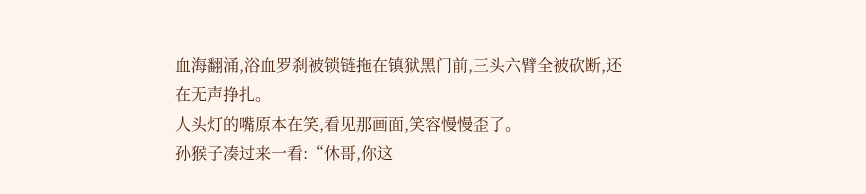血海翻涌,浴血罗刹被锁链拖在镇狱黑门前,三头六臂全被砍断,还在无声挣扎。
人头灯的嘴原本在笑,看见那画面,笑容慢慢歪了。
孙猴子凑过来一看:“休哥,你这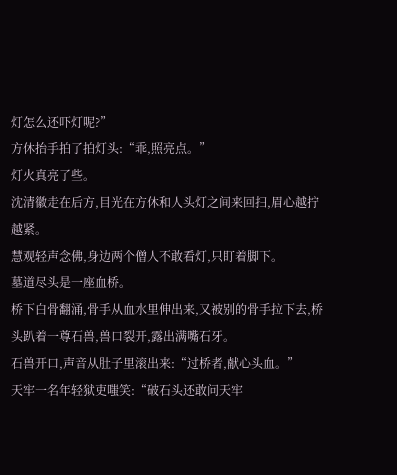灯怎么还吓灯呢?”
方休抬手拍了拍灯头:“乖,照亮点。”
灯火真亮了些。
沈清徽走在后方,目光在方休和人头灯之间来回扫,眉心越拧越紧。
慧观轻声念佛,身边两个僧人不敢看灯,只盯着脚下。
墓道尽头是一座血桥。
桥下白骨翻涌,骨手从血水里伸出来,又被别的骨手拉下去,桥头趴着一尊石兽,兽口裂开,露出满嘴石牙。
石兽开口,声音从肚子里滚出来:“过桥者,献心头血。”
天牢一名年轻狱吏嗤笑:“破石头还敢问天牢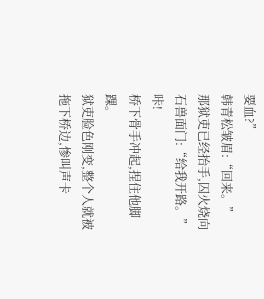要血?”
韩青松皱眉:“回来。”
那狱吏已经抬手,囚火烧向石兽面门:“给我开路。”
咔!
桥下骨手冲起,捏住他脚踝。
狱吏脸色刚变,整个人就被拖下桥边,惨叫声卡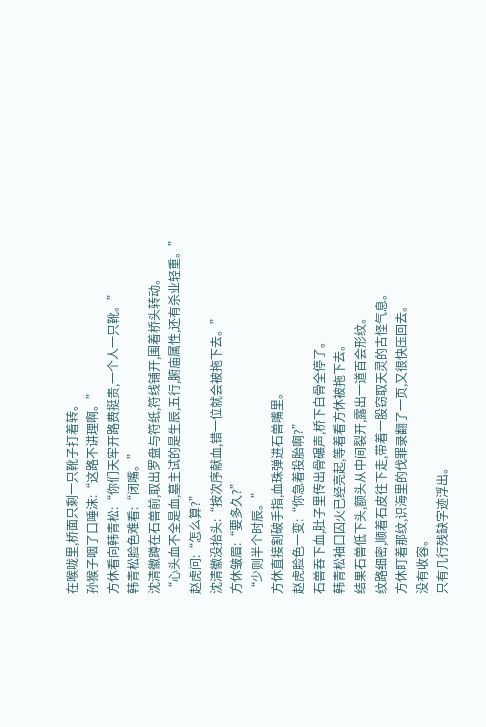在喉咙里,桥面只剩一只靴子打着转。
孙猴子咽了口唾沫:“这路不讲理啊。”
方休看向韩青松:“你们天牢开路费挺贵,一个人一只靴。”
韩青松脸色难看:“闭嘴。”
沈清徽蹲在石兽前,取出罗盘与符纸,符线铺开,围着桥头转动。
“心头血不全是血,墓主试的是生辰,五行,腑庙属性,还有杀业轻重。”
赵虎问:“怎么算?”
沈清徽没抬头:“按次序献血,错一位就会被拖下去。”
方休皱眉:“要多久?”
“少则半个时辰。”
方休直接割破手指,血珠弹进石兽嘴里。
赵虎脸色一变:“你急着投胎啊?”
石兽吞下血,肚子里传出骨碾声,桥下白骨全停了。
韩青松袖口囚火已经亮起,等着看方休被拖下去。
结果石兽低下头,额头从中间裂开,露出一道百会形纹。
纹路细密,顺着石皮往下走,带着一股窃取天灵的古怪气息。
方休盯着那纹,识海里的伐罪录翻了一页,又很快压回去。
没有收容。
只有几行残缺字迹浮出。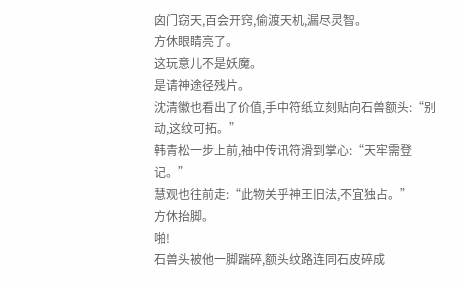囟门窃天,百会开窍,偷渡天机,漏尽灵智。
方休眼睛亮了。
这玩意儿不是妖魔。
是请神途径残片。
沈清徽也看出了价值,手中符纸立刻贴向石兽额头:“别动,这纹可拓。”
韩青松一步上前,袖中传讯符滑到掌心:“天牢需登记。”
慧观也往前走:“此物关乎神王旧法,不宜独占。”
方休抬脚。
啪!
石兽头被他一脚踹碎,额头纹路连同石皮碎成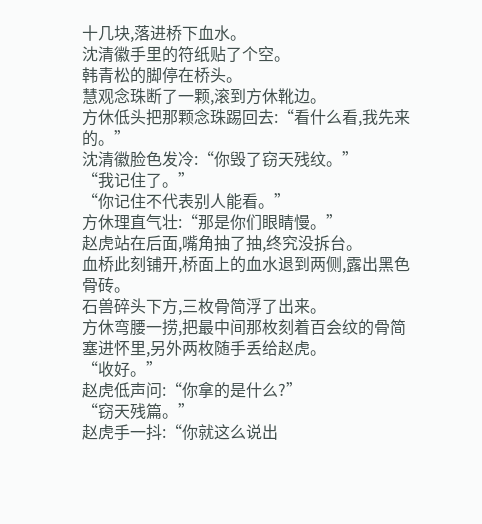十几块,落进桥下血水。
沈清徽手里的符纸贴了个空。
韩青松的脚停在桥头。
慧观念珠断了一颗,滚到方休靴边。
方休低头把那颗念珠踢回去:“看什么看,我先来的。”
沈清徽脸色发冷:“你毁了窃天残纹。”
“我记住了。”
“你记住不代表别人能看。”
方休理直气壮:“那是你们眼睛慢。”
赵虎站在后面,嘴角抽了抽,终究没拆台。
血桥此刻铺开,桥面上的血水退到两侧,露出黑色骨砖。
石兽碎头下方,三枚骨简浮了出来。
方休弯腰一捞,把最中间那枚刻着百会纹的骨简塞进怀里,另外两枚随手丢给赵虎。
“收好。”
赵虎低声问:“你拿的是什么?”
“窃天残篇。”
赵虎手一抖:“你就这么说出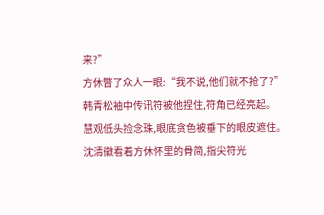来?”
方休瞥了众人一眼:“我不说,他们就不抢了?”
韩青松袖中传讯符被他捏住,符角已经亮起。
慧观低头捡念珠,眼底贪色被垂下的眼皮遮住。
沈清徽看着方休怀里的骨简,指尖符光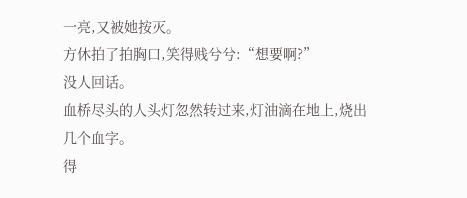一亮,又被她按灭。
方休拍了拍胸口,笑得贱兮兮:“想要啊?”
没人回话。
血桥尽头的人头灯忽然转过来,灯油滴在地上,烧出几个血字。
得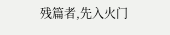残篇者,先入火门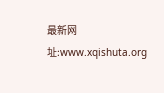最新网址:www.xqishuta.org